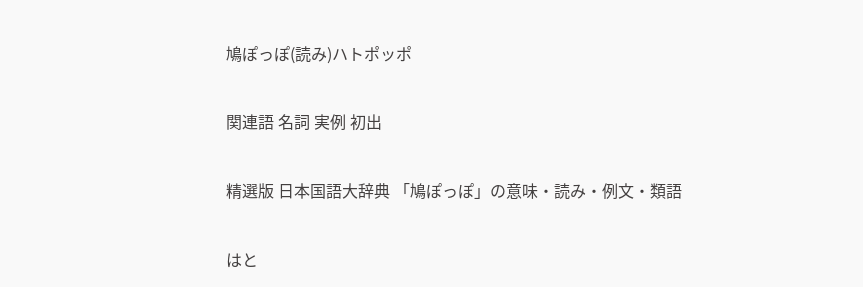鳩ぽっぽ(読み)ハトポッポ

関連語 名詞 実例 初出

精選版 日本国語大辞典 「鳩ぽっぽ」の意味・読み・例文・類語

はと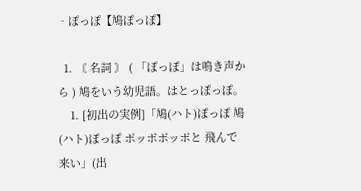‐ぽっぽ【鳩ぽっぽ】

  1. 〘 名詞 〙 ( 「ぽっぽ」は鳴き声から ) 鳩をいう幼児語。はとっぽっぽ。
    1. [初出の実例]「鳩(ハト)ぽっぽ 鳩(ハト)ぽっぽ ポッポポッポと 飛んで来い」(出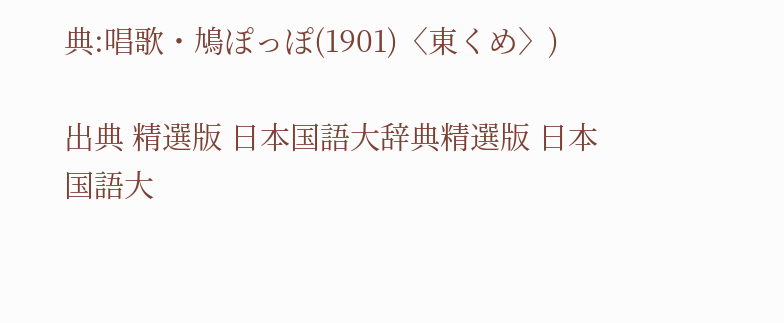典:唱歌・鳩ぽっぽ(1901)〈東くめ〉)

出典 精選版 日本国語大辞典精選版 日本国語大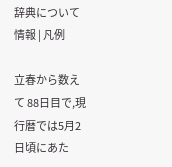辞典について 情報 | 凡例

立春から数えて 88日目で,現行暦では5月2日頃にあた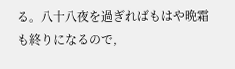る。八十八夜を過ぎればもはや晩霜も終りになるので,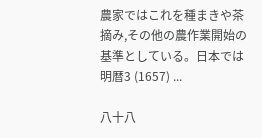農家ではこれを種まきや茶摘み,その他の農作業開始の基準としている。日本では明暦3 (1657) ...

八十八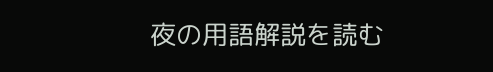夜の用語解説を読む